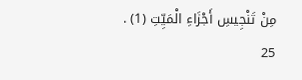مِنْ تَنْجِيسِ أَجْزَاءِ الْمَيِّتِ (1) .
25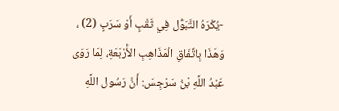-يُكْرَهُ التَّبَوُّل فِي ثَقْبٍ أَوْ سَرَبٍ (2) ، وَهَذَا بِاتِّفَاقِ الْمَذَاهِبِ الأَْرْبَعَةِ، لِمَا رَوَى عَبْدُ اللَّهِ بْنُ سَرْجِسَ: أَنَّ رَسُول اللَّهِ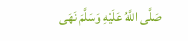صَلَّى اللَّهُ عَلَيْهِ وَسَلَّمَ نَهَى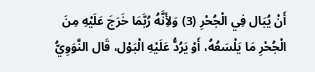أَنْ يُبَال فِي الْجُحْرِ (3) وَلأَِنَّهُ رُبَّمَا خَرَجَ عَلَيْهِ مِنَ الْجُحْرِ مَا يَلْسَعُهُ، أَوْ يَرُدُّ عَلَيْهِ الْبَوْل، قَال النَّوَوِيُّ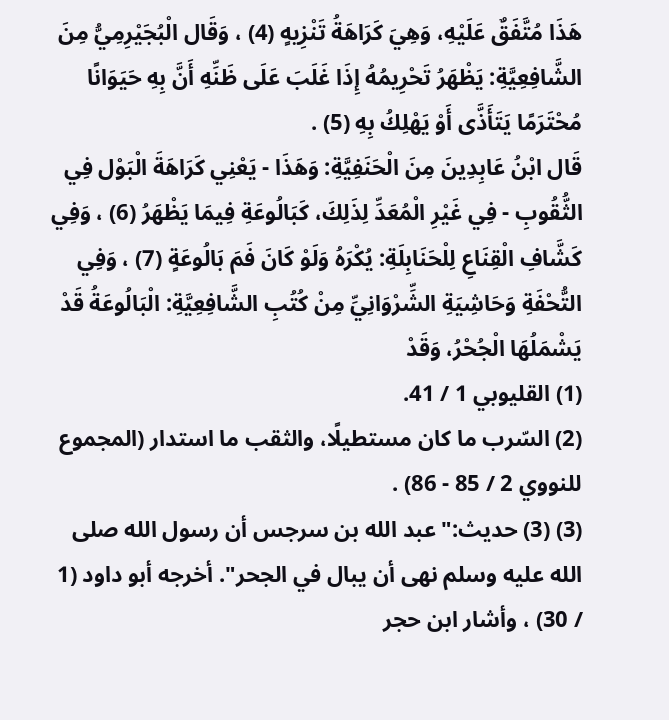هَذَا مُتَّفَقٌ عَلَيْهِ، وَهِيَ كَرَاهَةُ تَنْزِيهٍ (4) ، وَقَال الْبُجَيْرِمِيُّ مِنَ الشَّافِعِيَّةِ: يَظْهَرُ تَحْرِيمُهُ إِذَا غَلَبَ عَلَى ظَنِّهِ أَنَّ بِهِ حَيَوَانًا مُحْتَرَمًا يَتَأَذَّى أَوْ يَهْلِكُ بِهِ (5) .
قَال ابْنُ عَابِدِينَ مِنَ الْحَنَفِيَّةِ: وَهَذَا - يَعْنِي كَرَاهَةَ الْبَوْل فِي الثُّقُوبِ - فِي غَيْرِ الْمُعَدِّ لِذَلِكَ، كَبَالُوعَةِ فِيمَا يَظْهَرُ (6) ، وَفِي كَشَّافِ الْقِنَاعِ لِلْحَنَابِلَةِ: يُكْرَهُ وَلَوْ كَانَ فَمَ بَالُوعَةٍ (7) ، وَفِي التُّحْفَةِ وَحَاشِيَةِ الشِّرْوَانِيِّ مِنْ كُتُبِ الشَّافِعِيَّةِ: الْبَالُوعَةُ قَدْ يَشْمَلُهَا الْجُحْرُ، وَقَدْ
(1) القليوبي 1 / 41.
(2) السّرب ما كان مستطيلًا، والثقب ما استدار (المجموع للنووي 2 / 85 - 86) .
(3) (3) حديث:"عبد الله بن سرجس أن رسول الله صلى الله عليه وسلم نهى أن يبال في الجحر". أخرجه أبو داود (1 / 30) ، وأشار ابن حجر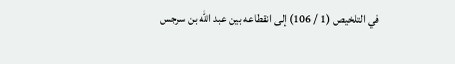في التلخيص (1 / 106) إلى انقطاعه بين عبد الله بن سرجس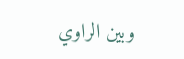وبين الراوي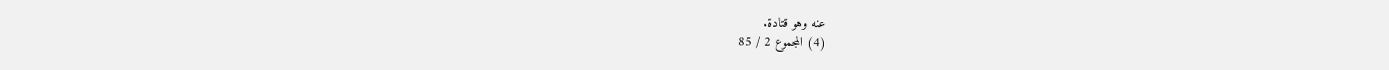عنه وهو قتادة.
(4) المجموع 2 / 85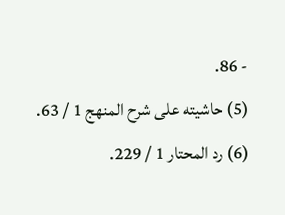- 86.
(5) حاشيته على شرح المنهج 1 / 63.
(6) رد المحتار 1 / 229.